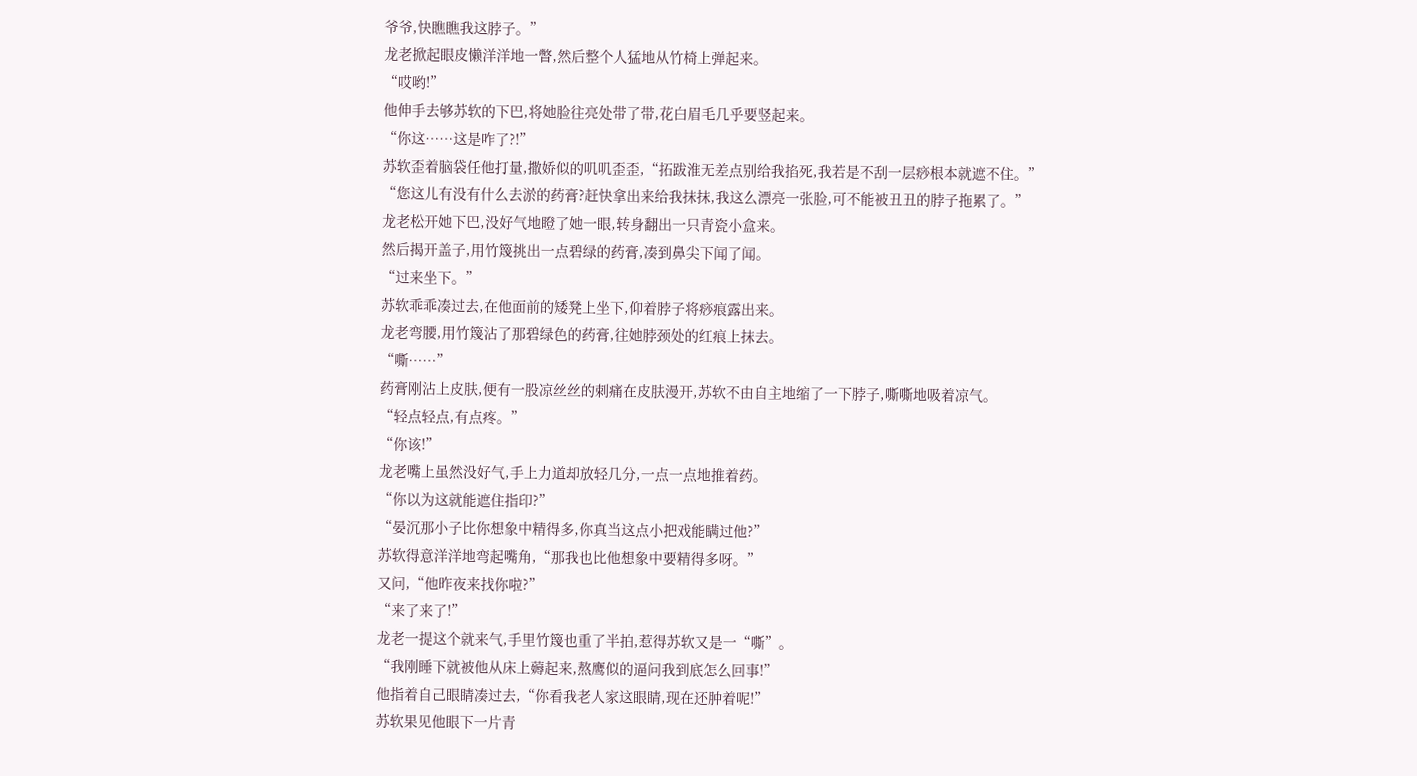爷爷,快瞧瞧我这脖子。”
龙老掀起眼皮懒洋洋地一瞥,然后整个人猛地从竹椅上弹起来。
“哎哟!”
他伸手去够苏软的下巴,将她脸往亮处带了带,花白眉毛几乎要竖起来。
“你这……这是咋了?!”
苏软歪着脑袋任他打量,撒娇似的叽叽歪歪,“拓跋淮无差点别给我掐死,我若是不刮一层痧根本就遮不住。”
“您这儿有没有什么去淤的药膏?赶快拿出来给我抹抹,我这么漂亮一张脸,可不能被丑丑的脖子拖累了。”
龙老松开她下巴,没好气地瞪了她一眼,转身翻出一只青瓷小盒来。
然后揭开盖子,用竹篾挑出一点碧绿的药膏,凑到鼻尖下闻了闻。
“过来坐下。”
苏软乖乖凑过去,在他面前的矮凳上坐下,仰着脖子将痧痕露出来。
龙老弯腰,用竹篾沾了那碧绿色的药膏,往她脖颈处的红痕上抹去。
“嘶……”
药膏刚沾上皮肤,便有一股凉丝丝的刺痛在皮肤漫开,苏软不由自主地缩了一下脖子,嘶嘶地吸着凉气。
“轻点轻点,有点疼。”
“你该!”
龙老嘴上虽然没好气,手上力道却放轻几分,一点一点地推着药。
“你以为这就能遮住指印?”
“晏沉那小子比你想象中精得多,你真当这点小把戏能瞒过他?”
苏软得意洋洋地弯起嘴角,“那我也比他想象中要精得多呀。”
又问,“他昨夜来找你啦?”
“来了来了!”
龙老一提这个就来气,手里竹篾也重了半拍,惹得苏软又是一“嘶”。
“我刚睡下就被他从床上薅起来,熬鹰似的逼问我到底怎么回事!”
他指着自己眼睛凑过去,“你看我老人家这眼睛,现在还肿着呢!”
苏软果见他眼下一片青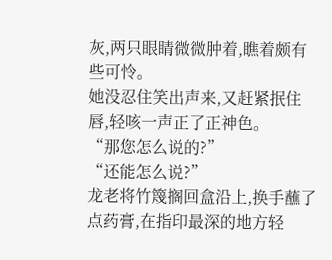灰,两只眼睛微微肿着,瞧着颇有些可怜。
她没忍住笑出声来,又赶紧抿住唇,轻咳一声正了正神色。
“那您怎么说的?”
“还能怎么说?”
龙老将竹篾搁回盒沿上,换手蘸了点药膏,在指印最深的地方轻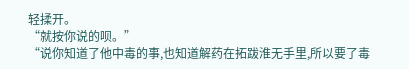轻揉开。
“就按你说的呗。”
“说你知道了他中毒的事,也知道解药在拓跋淮无手里,所以要了毒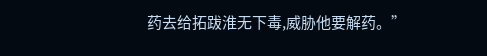药去给拓跋淮无下毒,威胁他要解药。”